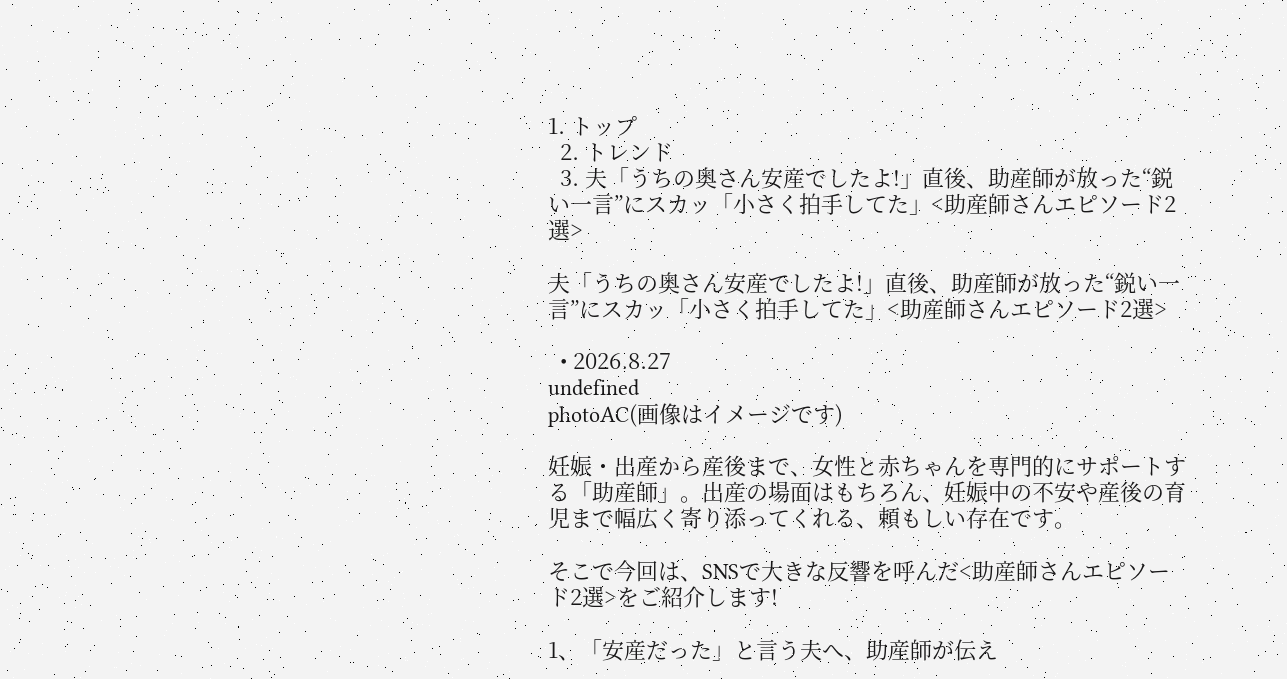1. トップ
  2. トレンド
  3. 夫「うちの奥さん安産でしたよ!」直後、助産師が放った“鋭い一言”にスカッ「小さく拍手してた」<助産師さんエピソード2選>

夫「うちの奥さん安産でしたよ!」直後、助産師が放った“鋭い一言”にスカッ「小さく拍手してた」<助産師さんエピソード2選>

  • 2026.8.27
undefined
photoAC(画像はイメージです)

妊娠・出産から産後まで、女性と赤ちゃんを専門的にサポートする「助産師」。出産の場面はもちろん、妊娠中の不安や産後の育児まで幅広く寄り添ってくれる、頼もしい存在です。

そこで今回は、SNSで大きな反響を呼んだ<助産師さんエピソード2選>をご紹介します!

1、「安産だった」と言う夫へ、助産師が伝え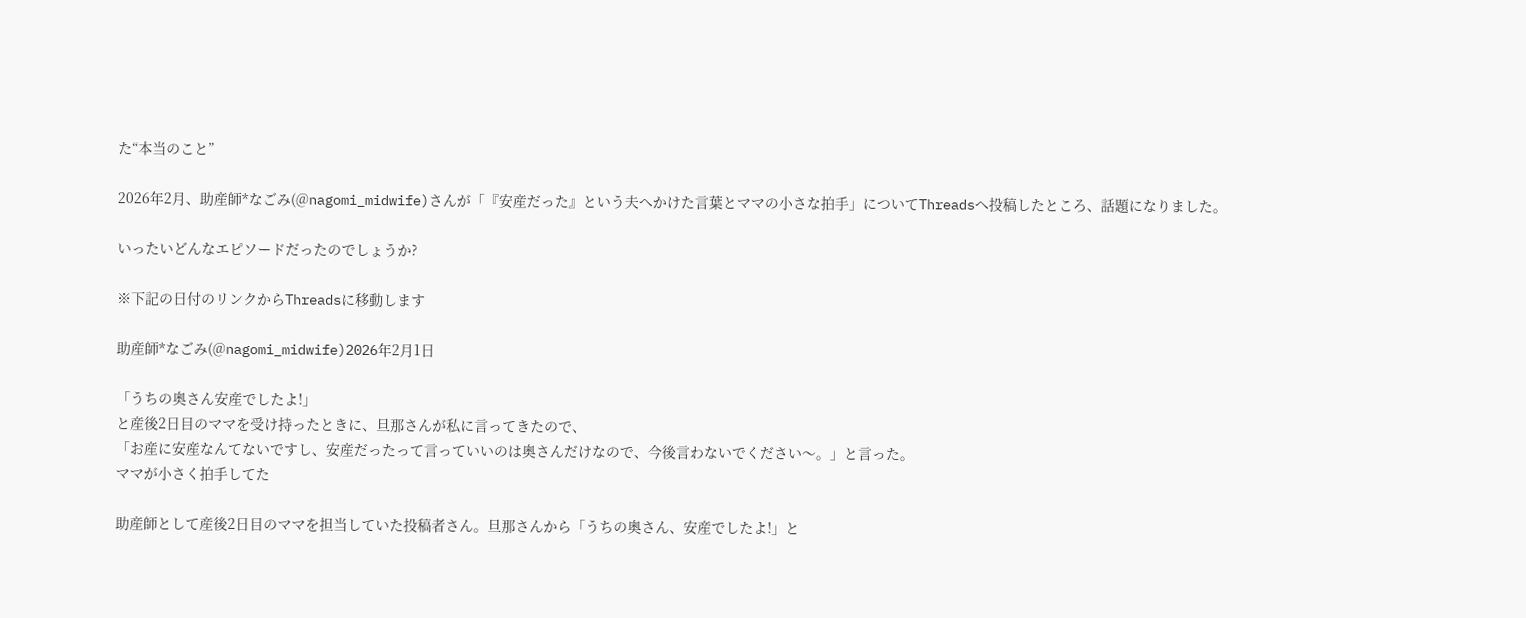た“本当のこと”

2026年2月、助産師*なごみ(@nagomi_midwife)さんが「『安産だった』という夫へかけた言葉とママの小さな拍手」についてThreadsへ投稿したところ、話題になりました。

いったいどんなエピソードだったのでしょうか?

※下記の日付のリンクからThreadsに移動します

助産師*なごみ(@nagomi_midwife)2026年2月1日

「うちの奥さん安産でしたよ!」
と産後2日目のママを受け持ったときに、旦那さんが私に言ってきたので、
「お産に安産なんてないですし、安産だったって言っていいのは奥さんだけなので、今後言わないでください〜。」と言った。
ママが小さく拍手してた

助産師として産後2日目のママを担当していた投稿者さん。旦那さんから「うちの奥さん、安産でしたよ!」と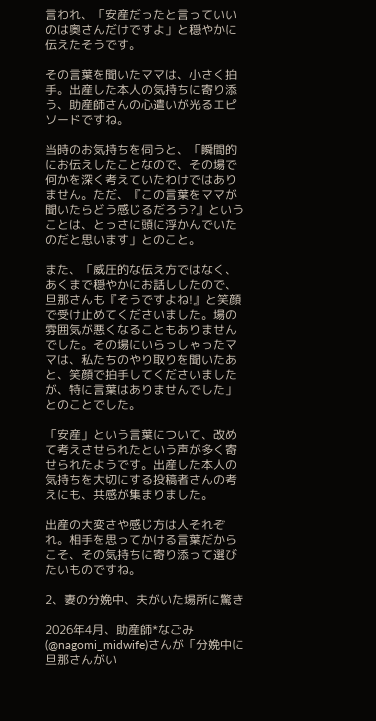言われ、「安産だったと言っていいのは奥さんだけですよ」と穏やかに伝えたそうです。

その言葉を聞いたママは、小さく拍手。出産した本人の気持ちに寄り添う、助産師さんの心遣いが光るエピソードですね。

当時のお気持ちを伺うと、「瞬間的にお伝えしたことなので、その場で何かを深く考えていたわけではありません。ただ、『この言葉をママが聞いたらどう感じるだろう?』ということは、とっさに頭に浮かんでいたのだと思います」とのこと。

また、「威圧的な伝え方ではなく、あくまで穏やかにお話ししたので、旦那さんも『そうですよね!』と笑顔で受け止めてくださいました。場の雰囲気が悪くなることもありませんでした。その場にいらっしゃったママは、私たちのやり取りを聞いたあと、笑顔で拍手してくださいましたが、特に言葉はありませんでした」とのことでした。

「安産」という言葉について、改めて考えさせられたという声が多く寄せられたようです。出産した本人の気持ちを大切にする投稿者さんの考えにも、共感が集まりました。

出産の大変さや感じ方は人それぞれ。相手を思ってかける言葉だからこそ、その気持ちに寄り添って選びたいものですね。

2、妻の分娩中、夫がいた場所に驚き

2026年4月、助産師*なごみ(@nagomi_midwife)さんが「分娩中に旦那さんがい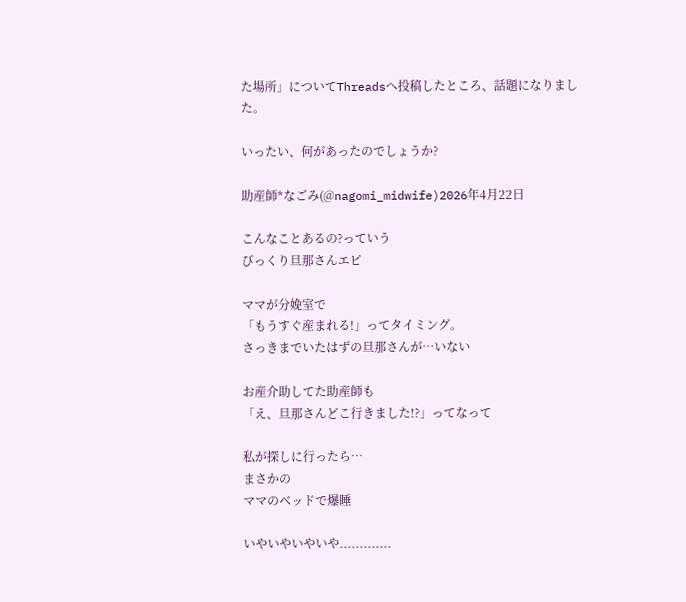た場所」についてThreadsへ投稿したところ、話題になりました。

いったい、何があったのでしょうか?

助産師*なごみ(@nagomi_midwife)2026年4月22日

こんなことあるの?っていう
びっくり旦那さんエピ

ママが分娩室で
「もうすぐ産まれる!」ってタイミング。
さっきまでいたはずの旦那さんが…いない

お産介助してた助産師も
「え、旦那さんどこ行きました!?」ってなって

私が探しに行ったら…
まさかの
ママのベッドで爆睡

いやいやいやいや.............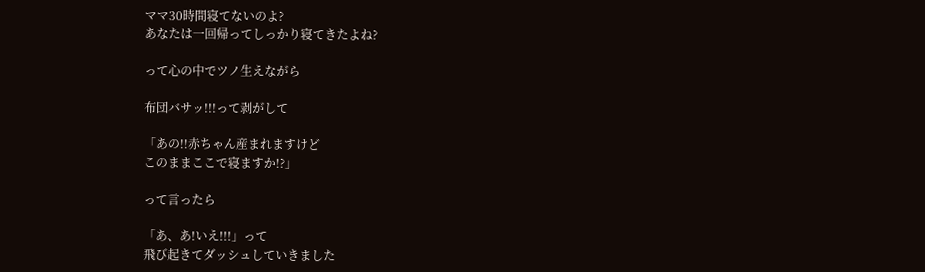ママ30時間寝てないのよ?
あなたは一回帰ってしっかり寝てきたよね?

って心の中でツノ生えながら

布団バサッ!!!って剥がして

「あの!!赤ちゃん産まれますけど
このままここで寝ますか!?」

って言ったら

「あ、あ!いえ!!!」って
飛び起きてダッシュしていきました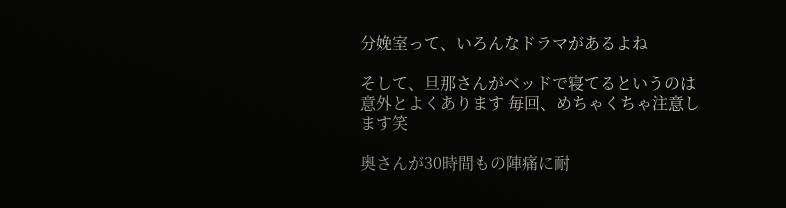分娩室って、いろんなドラマがあるよね

そして、旦那さんがベッドで寝てるというのは意外とよくあります 毎回、めちゃくちゃ注意します笑

奥さんが30時間もの陣痛に耐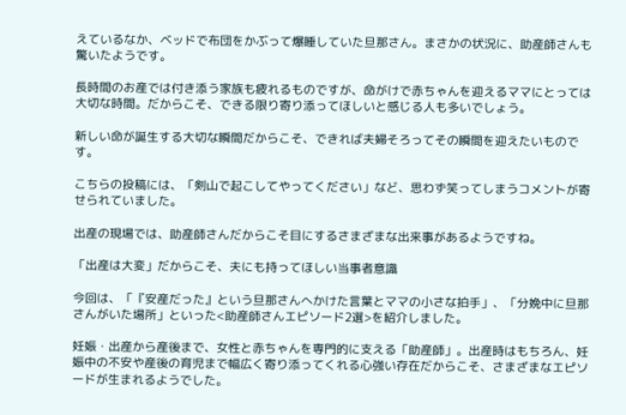えているなか、ベッドで布団をかぶって爆睡していた旦那さん。まさかの状況に、助産師さんも驚いたようです。

長時間のお産では付き添う家族も疲れるものですが、命がけで赤ちゃんを迎えるママにとっては大切な時間。だからこそ、できる限り寄り添ってほしいと感じる人も多いでしょう。

新しい命が誕生する大切な瞬間だからこそ、できれば夫婦そろってその瞬間を迎えたいものです。

こちらの投稿には、「剣山で起こしてやってください」など、思わず笑ってしまうコメントが寄せられていました。

出産の現場では、助産師さんだからこそ目にするさまざまな出来事があるようですね。

「出産は大変」だからこそ、夫にも持ってほしい当事者意識

今回は、「『安産だった』という旦那さんへかけた言葉とママの小さな拍手」、「分娩中に旦那さんがいた場所」といった<助産師さんエピソード2選>を紹介しました。

妊娠・出産から産後まで、女性と赤ちゃんを専門的に支える「助産師」。出産時はもちろん、妊娠中の不安や産後の育児まで幅広く寄り添ってくれる心強い存在だからこそ、さまざまなエピソードが生まれるようでした。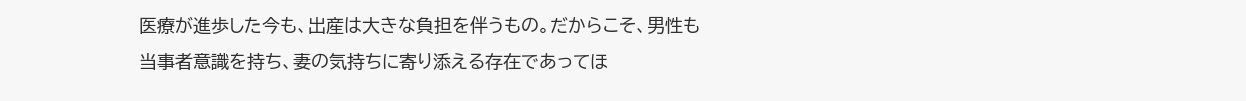医療が進歩した今も、出産は大きな負担を伴うもの。だからこそ、男性も当事者意識を持ち、妻の気持ちに寄り添える存在であってほ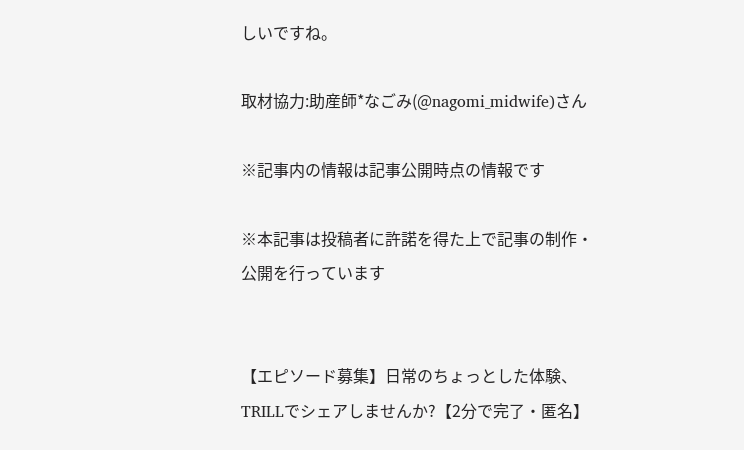しいですね。

取材協力:助産師*なごみ(@nagomi_midwife)さん

※記事内の情報は記事公開時点の情報です

※本記事は投稿者に許諾を得た上で記事の制作・公開を行っています


【エピソード募集】日常のちょっとした体験、TRILLでシェアしませんか?【2分で完了・匿名】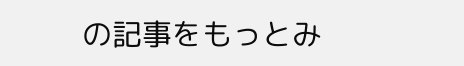の記事をもっとみ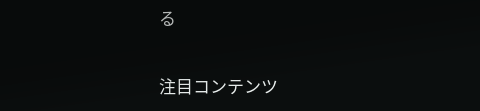る

注目コンテンツ